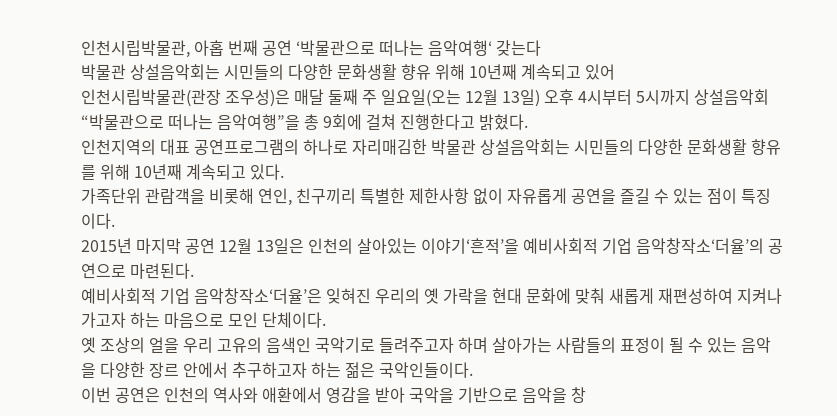인천시립박물관, 아홉 번째 공연 ‘박물관으로 떠나는 음악여행‘ 갖는다
박물관 상설음악회는 시민들의 다양한 문화생활 향유 위해 10년째 계속되고 있어
인천시립박물관(관장 조우성)은 매달 둘째 주 일요일(오는 12월 13일) 오후 4시부터 5시까지 상설음악회 “박물관으로 떠나는 음악여행”을 총 9회에 걸쳐 진행한다고 밝혔다.
인천지역의 대표 공연프로그램의 하나로 자리매김한 박물관 상설음악회는 시민들의 다양한 문화생활 향유를 위해 10년째 계속되고 있다.
가족단위 관람객을 비롯해 연인, 친구끼리 특별한 제한사항 없이 자유롭게 공연을 즐길 수 있는 점이 특징이다.
2015년 마지막 공연 12월 13일은 인천의 살아있는 이야기‘흔적’을 예비사회적 기업 음악창작소‘더율’의 공연으로 마련된다.
예비사회적 기업 음악창작소‘더율’은 잊혀진 우리의 옛 가락을 현대 문화에 맞춰 새롭게 재편성하여 지켜나가고자 하는 마음으로 모인 단체이다.
옛 조상의 얼을 우리 고유의 음색인 국악기로 들려주고자 하며 살아가는 사람들의 표정이 될 수 있는 음악을 다양한 장르 안에서 추구하고자 하는 젊은 국악인들이다.
이번 공연은 인천의 역사와 애환에서 영감을 받아 국악을 기반으로 음악을 창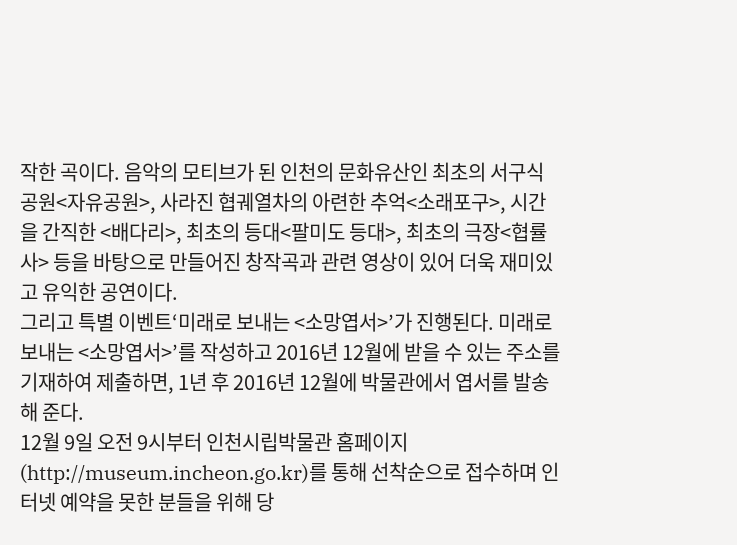작한 곡이다. 음악의 모티브가 된 인천의 문화유산인 최초의 서구식 공원<자유공원>, 사라진 협궤열차의 아련한 추억<소래포구>, 시간을 간직한 <배다리>, 최초의 등대<팔미도 등대>, 최초의 극장<협률사> 등을 바탕으로 만들어진 창작곡과 관련 영상이 있어 더욱 재미있고 유익한 공연이다.
그리고 특별 이벤트‘미래로 보내는 <소망엽서>’가 진행된다. 미래로 보내는 <소망엽서>’를 작성하고 2016년 12월에 받을 수 있는 주소를 기재하여 제출하면, 1년 후 2016년 12월에 박물관에서 엽서를 발송 해 준다.
12월 9일 오전 9시부터 인천시립박물관 홈페이지(http://museum.incheon.go.kr)를 통해 선착순으로 접수하며 인터넷 예약을 못한 분들을 위해 당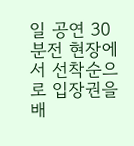일 공연 30분전 현장에서 선착순으로 입장권을 배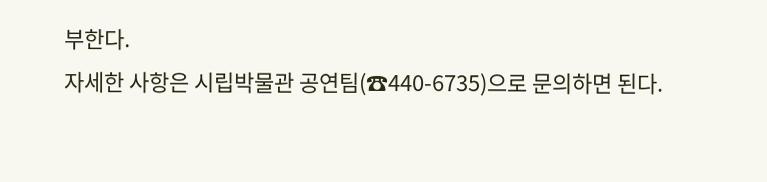부한다.
자세한 사항은 시립박물관 공연팀(☎440-6735)으로 문의하면 된다.